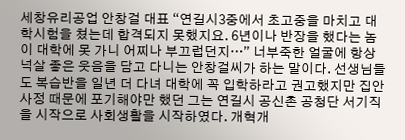세창유리공업 안창걸 대표 “연길시3중에서 초고중을 마치고 대학시험을 쳤는데 합격되지 못했지요. 6년이나 반장을 했다는 놈이 대학에 못 가니 어찌나 부끄럽던지…” 너부죽한 얼굴에 항상 넉살 좋은 웃음을 담고 다니는 안창걸씨가 하는 말이다. 선생님들도 복습반을 일년 더 다녀 대학에 꼭 입학하라고 권고했지만 집안 사정 때문에 포기해야만 했던 그는 연길시 공신촌 공청단 서기직을 시작으로 사회생활을 시작하였다. 개혁개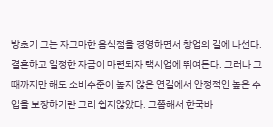방초기 그는 자그마한 음식점을 경영하면서 창업의 길에 나선다. 결혼하고 일정한 자금이 마련되자 택시업에 뛰여든다. 그러나 그때까지만 해도 소비수준이 높지 않은 연길에서 안정적인 높은 수입을 보장하기란 그리 쉽지않았다. 그쯤해서 한국바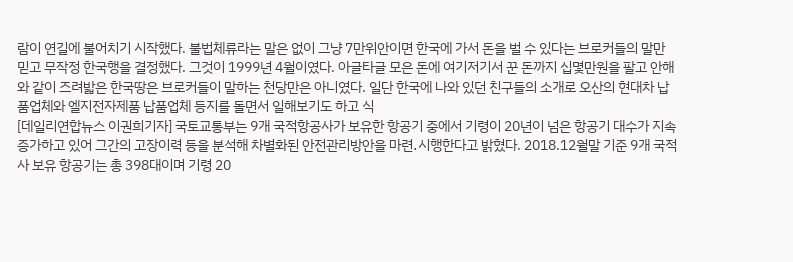람이 연길에 불어치기 시작했다. 불법체류라는 말은 없이 그냥 7만위안이면 한국에 가서 돈을 벌 수 있다는 브로커들의 말만 믿고 무작정 한국행을 결정했다. 그것이 1999년 4월이였다. 아글타글 모은 돈에 여기저기서 꾼 돈까지 십몇만원을 팔고 안해와 같이 즈려밟은 한국땅은 브로커들이 말하는 천당만은 아니였다. 일단 한국에 나와 있던 친구들의 소개로 오산의 현대차 납품업체와 엘지전자제품 납품업체 등지를 돌면서 일해보기도 하고 식
[데일리연합뉴스 이권희기자] 국토교통부는 9개 국적항공사가 보유한 항공기 중에서 기령이 20년이 넘은 항공기 대수가 지속 증가하고 있어 그간의 고장이력 등을 분석해 차별화된 안전관리방안을 마련․시행한다고 밝혔다. 2018.12월말 기준 9개 국적사 보유 항공기는 총 398대이며 기령 20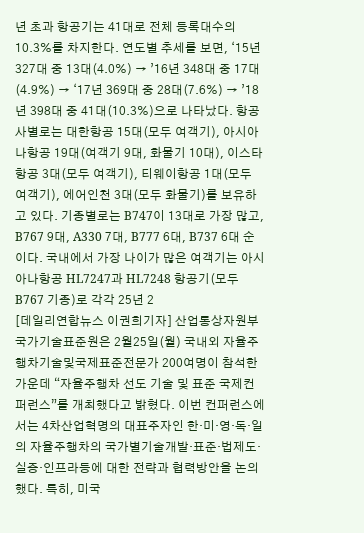년 초과 항공기는 41대로 전체 등록대수의 10.3%를 차지한다. 연도별 추세를 보면, ‘15년 327대 중 13대(4.0%) → ’16년 348대 중 17대(4.9%) → ‘17년 369대 중 28대(7.6%) → ’18년 398대 중 41대(10.3%)으로 나타났다. 항공사별로는 대한항공 15대(모두 여객기), 아시아나항공 19대(여객기 9대, 화물기 10대), 이스타항공 3대(모두 여객기), 티웨이항공 1대(모두 여객기), 에어인천 3대(모두 화물기)를 보유하고 있다. 기종별로는 B747이 13대로 가장 많고, B767 9대, A330 7대, B777 6대, B737 6대 순이다. 국내에서 가장 나이가 많은 여객기는 아시아나항공 HL7247과 HL7248 항공기(모두 B767 기종)로 각각 25년 2
[데일리연합뉴스 이권희기자] 산업통상자원부 국가기술표준원은 2월25일(월) 국내외 자율주행차기술및국제표준전문가 200여명이 참석한 가운데 “자율주행차 선도 기술 및 표준 국제컨퍼런스”를 개최했다고 밝혔다. 이번 컨퍼런스에서는 4차산업혁명의 대표주자인 한‧미‧영‧독‧일의 자율주행차의 국가별기술개발‧표준·법제도·실증·인프라등에 대한 전략과 협력방안을 논의했다. 특히, 미국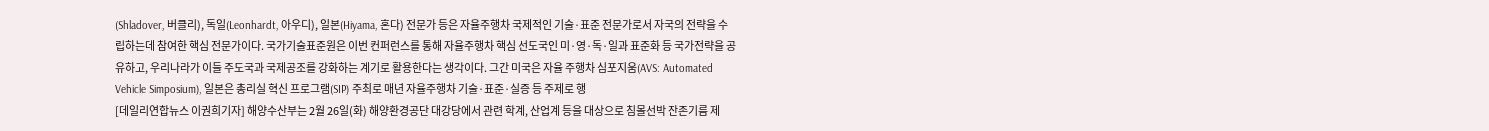(Shladover, 버클리), 독일(Leonhardt, 아우디), 일본(Hiyama, 혼다) 전문가 등은 자율주행차 국제적인 기술·표준 전문가로서 자국의 전략을 수립하는데 참여한 핵심 전문가이다. 국가기술표준원은 이번 컨퍼런스를 통해 자율주행차 핵심 선도국인 미·영·독·일과 표준화 등 국가전략을 공유하고, 우리나라가 이들 주도국과 국제공조를 강화하는 계기로 활용한다는 생각이다. 그간 미국은 자율 주행차 심포지움(AVS: Automated Vehicle Simposium), 일본은 총리실 혁신 프로그램(SIP) 주최로 매년 자율주행차 기술·표준·실증 등 주제로 행
[데일리연합뉴스 이권희기자] 해양수산부는 2월 26일(화) 해양환경공단 대강당에서 관련 학계, 산업계 등을 대상으로 침몰선박 잔존기름 제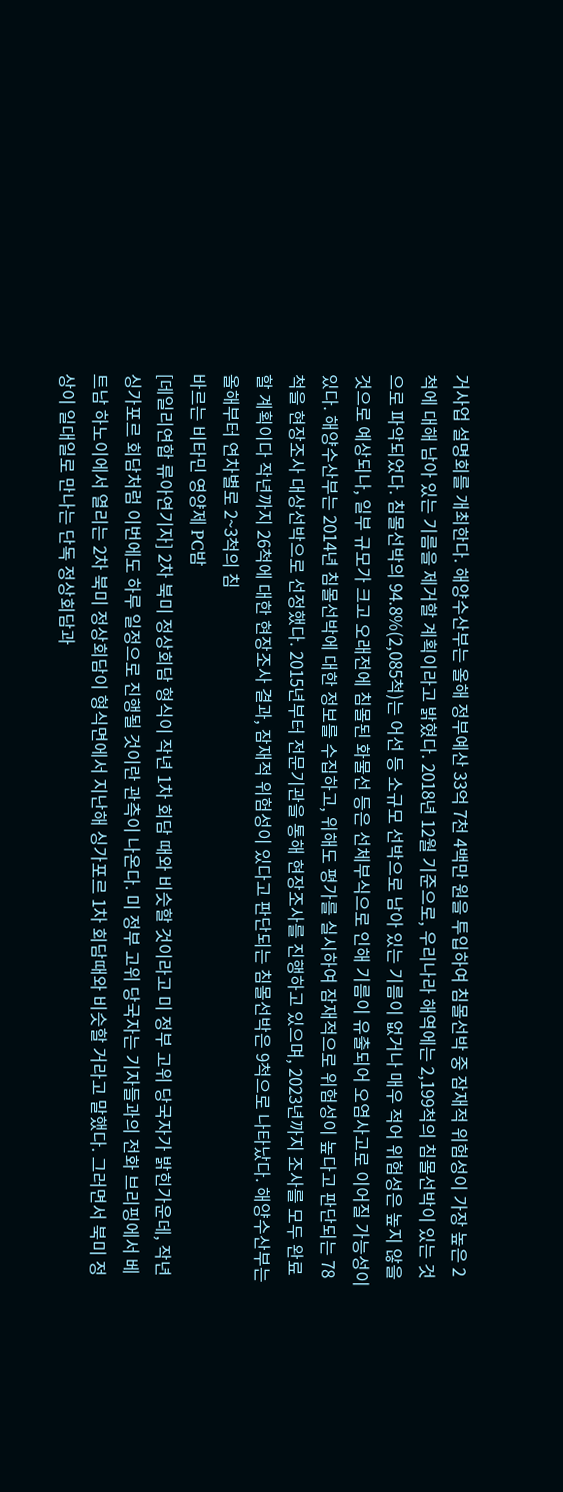거사업 설명회를 개최한다. 해양수산부는 올해 정부예산 33억 7천 4백만 원을 투입하여 침몰선박 중 잠재적 위험성이 가장 높은 2척에 대해 남아 있는 기름을 제거할 계획이라고 밝혔다. 2018년 12월 기준으로, 우리나라 해역에는 2,199척의 침몰선박이 있는 것으로 파악되었다. 침몰선박의 94.8%(2,085척)는 어선 등 소규모 선박으로 남아 있는 기름이 없거나 매우 적어 위험성은 높지 않을 것으로 예상되나, 일부 규모가 크고 오래전에 침몰된 화물선 등은 선체부식으로 인해 기름이 유출되어 오염사고로 이어질 가능성이 있다. 해양수산부는 2014년 침몰선박에 대한 정보를 수집하고, 위해도 평가를 실시하여 잠재적으로 위험성이 높다고 판단되는 78척을 현장조사 대상선박으로 선정했다. 2015년부터 전문기관을 통해 현장조사를 진행하고 있으며, 2023년까지 조사를 모두 완료할 계획이다 작년까지 26척에 대한 현장조사 결과, 잠재적 위험성이 있다고 판단되는 침몰선박은 9척으로 나타났다. 해양수산부는 올해부터 연차별로 2~3척의 침
바르는 비타민 영양제 PC밤
[데일리연합 류아연기자] 2차 북미 정상회담 형식이 작년 1차 회담 때와 비슷할 것이라고 미 정부 고위 당국자가 밝힌가운데, 작년 싱가포르 회담처럼 이번에도 하루 일정으로 진행될 것이란 관측이 나온다. 미 정부 고위 당국자는 기자들과의 전화 브리핑에서 베트남 하노이에서 열리는 2차 북미 정상회담이 형식면에서 지난해 싱가포르 1차 회담때와 비슷할 거라고 말했다. 그러면서 북미 정상이 일대일로 만나는 단독 정상회담과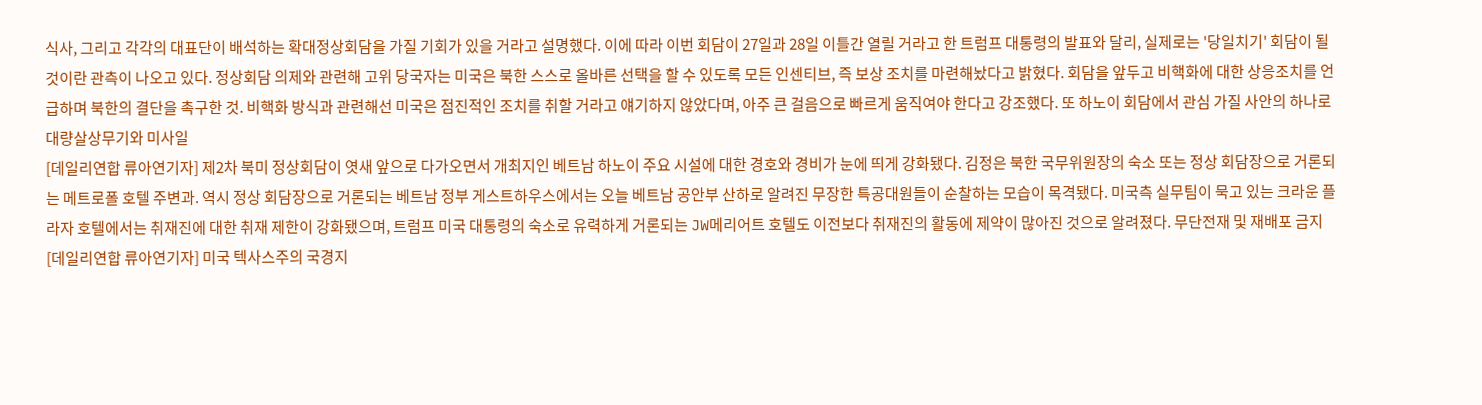식사, 그리고 각각의 대표단이 배석하는 확대정상회담을 가질 기회가 있을 거라고 설명했다. 이에 따라 이번 회담이 27일과 28일 이틀간 열릴 거라고 한 트럼프 대통령의 발표와 달리, 실제로는 '당일치기' 회담이 될 것이란 관측이 나오고 있다. 정상회담 의제와 관련해 고위 당국자는 미국은 북한 스스로 올바른 선택을 할 수 있도록 모든 인센티브, 즉 보상 조치를 마련해놨다고 밝혔다. 회담을 앞두고 비핵화에 대한 상응조치를 언급하며 북한의 결단을 촉구한 것. 비핵화 방식과 관련해선 미국은 점진적인 조치를 취할 거라고 얘기하지 않았다며, 아주 큰 걸음으로 빠르게 움직여야 한다고 강조했다. 또 하노이 회담에서 관심 가질 사안의 하나로 대량살상무기와 미사일
[데일리연합 류아연기자] 제2차 북미 정상회담이 엿새 앞으로 다가오면서 개최지인 베트남 하노이 주요 시설에 대한 경호와 경비가 눈에 띄게 강화됐다. 김정은 북한 국무위원장의 숙소 또는 정상 회담장으로 거론되는 메트로폴 호텔 주변과. 역시 정상 회담장으로 거론되는 베트남 정부 게스트하우스에서는 오늘 베트남 공안부 산하로 알려진 무장한 특공대원들이 순찰하는 모습이 목격됐다. 미국측 실무팀이 묵고 있는 크라운 플라자 호텔에서는 취재진에 대한 취재 제한이 강화됐으며, 트럼프 미국 대통령의 숙소로 유력하게 거론되는 JW메리어트 호텔도 이전보다 취재진의 활동에 제약이 많아진 것으로 알려졌다. 무단전재 및 재배포 금지
[데일리연합 류아연기자] 미국 텍사스주의 국경지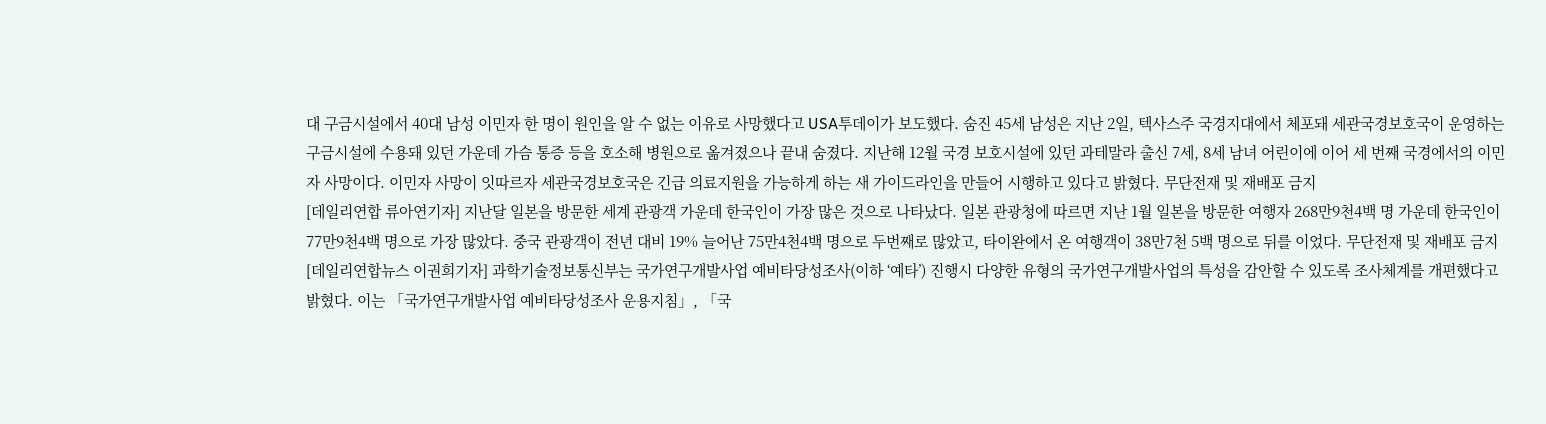대 구금시설에서 40대 남성 이민자 한 명이 원인을 알 수 없는 이유로 사망했다고 USA투데이가 보도했다. 숨진 45세 남성은 지난 2일, 텍사스주 국경지대에서 체포돼 세관국경보호국이 운영하는 구금시설에 수용돼 있던 가운데 가슴 통증 등을 호소해 병원으로 옮겨졌으나 끝내 숨졌다. 지난해 12월 국경 보호시설에 있던 과테말라 출신 7세, 8세 남녀 어린이에 이어 세 번째 국경에서의 이민자 사망이다. 이민자 사망이 잇따르자 세관국경보호국은 긴급 의료지원을 가능하게 하는 새 가이드라인을 만들어 시행하고 있다고 밝혔다. 무단전재 및 재배포 금지
[데일리연합 류아연기자] 지난달 일본을 방문한 세계 관광객 가운데 한국인이 가장 많은 것으로 나타났다. 일본 관광청에 따르면 지난 1월 일본을 방문한 여행자 268만9천4백 명 가운데 한국인이 77만9천4백 명으로 가장 많았다. 중국 관광객이 전년 대비 19% 늘어난 75만4천4백 명으로 두번째로 많았고, 타이완에서 온 여행객이 38만7천 5백 명으로 뒤를 이었다. 무단전재 및 재배포 금지
[데일리연합뉴스 이권희기자] 과학기술정보통신부는 국가연구개발사업 예비타당성조사(이하 ‘예타’) 진행시 다양한 유형의 국가연구개발사업의 특성을 감안할 수 있도록 조사체계를 개편했다고 밝혔다. 이는 「국가연구개발사업 예비타당성조사 운용지침」, 「국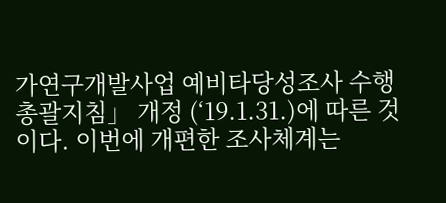가연구개발사업 예비타당성조사 수행 총괄지침」 개정 (‘19.1.31.)에 따른 것이다. 이번에 개편한 조사체계는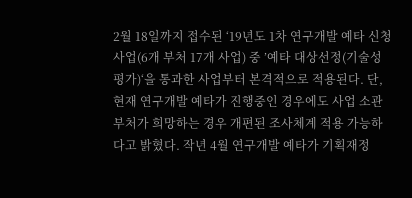2월 18일까지 접수된 ‘19년도 1차 연구개발 예타 신청 사업(6개 부처 17개 사업) 중 ’예타 대상선정(기술성평가)‘을 통과한 사업부터 본격적으로 적용된다. 단, 현재 연구개발 예타가 진행중인 경우에도 사업 소관부처가 희망하는 경우 개편된 조사체계 적용 가능하다고 밝혔다. 작년 4월 연구개발 예타가 기획재정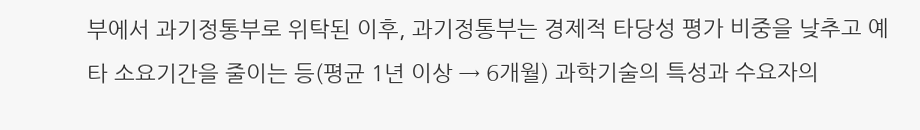부에서 과기정통부로 위탁된 이후, 과기정통부는 경제적 타당성 평가 비중을 낮추고 예타 소요기간을 줄이는 등(평균 1년 이상 → 6개월) 과학기술의 특성과 수요자의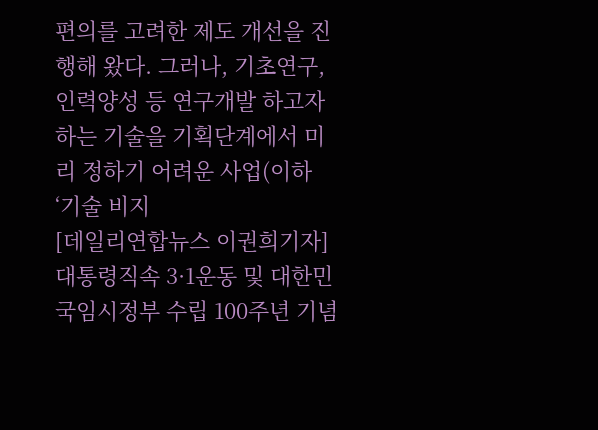편의를 고려한 제도 개선을 진행해 왔다. 그러나, 기초연구, 인력양성 등 연구개발 하고자 하는 기술을 기획단계에서 미리 정하기 어려운 사업(이하 ‘기술 비지
[데일리연합뉴스 이권희기자] 대통령직속 3·1운동 및 대한민국임시정부 수립 100주년 기념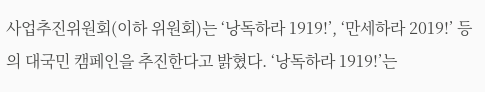사업추진위원회(이하 위원회)는 ‘낭독하라 1919!’, ‘만세하라 2019!’ 등의 대국민 캠페인을 추진한다고 밝혔다. ‘낭독하라 1919!’는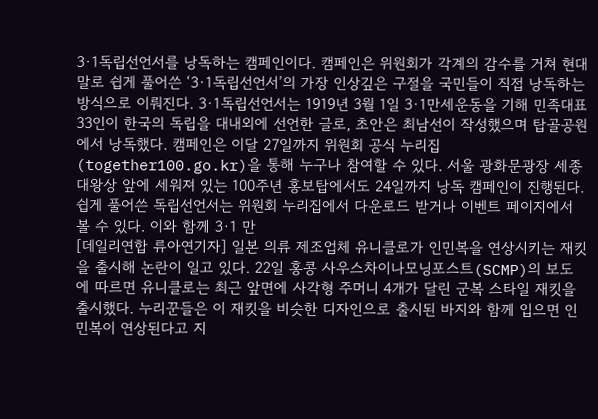3·1독립선언서를 낭독하는 캠페인이다. 캠페인은 위원회가 각계의 감수를 거쳐 현대말로 쉽게 풀어쓴 ‘3·1독립선언서’의 가장 인상깊은 구절을 국민들이 직접 낭독하는 방식으로 이뤄진다. 3·1독립선언서는 1919년 3월 1일 3·1만세운동을 기해 민족대표 33인이 한국의 독립을 대내외에 선언한 글로, 초안은 최남선이 작성했으며 탑골공원에서 낭독했다. 캠페인은 이달 27일까지 위원회 공식 누리집(together100.go.kr)을 통해 누구나 참여할 수 있다. 서울 광화문광장 세종대왕상 앞에 세워져 있는 100주년 홍보탑에서도 24일까지 낭독 캠페인이 진행된다. 쉽게 풀어쓴 독립선언서는 위원회 누리집에서 다운로드 받거나 이벤트 페이지에서 볼 수 있다. 이와 함께 3·1 만
[데일리연합 류아연기자] 일본 의류 제조업체 유니클로가 인민복을 연상시키는 재킷을 출시해 논란이 일고 있다. 22일 홍콩 사우스차이나모닝포스트(SCMP)의 보도에 따르면 유니클로는 최근 앞면에 사각형 주머니 4개가 달린 군복 스타일 재킷을 출시했다. 누리꾼들은 이 재킷을 비슷한 디자인으로 출시된 바지와 함께 입으면 인민복이 연상된다고 지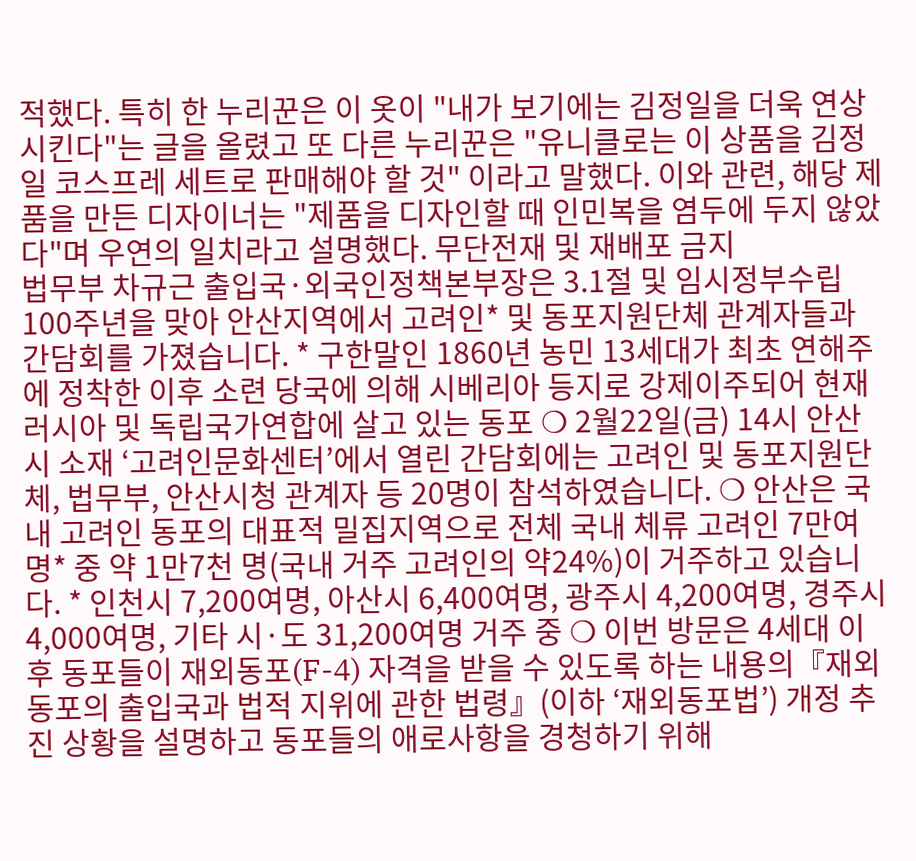적했다. 특히 한 누리꾼은 이 옷이 "내가 보기에는 김정일을 더욱 연상시킨다"는 글을 올렸고 또 다른 누리꾼은 "유니클로는 이 상품을 김정일 코스프레 세트로 판매해야 할 것" 이라고 말했다. 이와 관련, 해당 제품을 만든 디자이너는 "제품을 디자인할 때 인민복을 염두에 두지 않았다"며 우연의 일치라고 설명했다. 무단전재 및 재배포 금지
법무부 차규근 출입국·외국인정책본부장은 3.1절 및 임시정부수립 100주년을 맞아 안산지역에서 고려인* 및 동포지원단체 관계자들과 간담회를 가졌습니다. * 구한말인 1860년 농민 13세대가 최초 연해주에 정착한 이후 소련 당국에 의해 시베리아 등지로 강제이주되어 현재 러시아 및 독립국가연합에 살고 있는 동포 ❍ 2월22일(금) 14시 안산시 소재 ‘고려인문화센터’에서 열린 간담회에는 고려인 및 동포지원단체, 법무부, 안산시청 관계자 등 20명이 참석하였습니다. ❍ 안산은 국내 고려인 동포의 대표적 밀집지역으로 전체 국내 체류 고려인 7만여 명* 중 약 1만7천 명(국내 거주 고려인의 약24%)이 거주하고 있습니다. * 인천시 7,200여명, 아산시 6,400여명, 광주시 4,200여명, 경주시 4,000여명, 기타 시·도 31,200여명 거주 중 ❍ 이번 방문은 4세대 이후 동포들이 재외동포(F-4) 자격을 받을 수 있도록 하는 내용의『재외동포의 출입국과 법적 지위에 관한 법령』(이하 ‘재외동포법’) 개정 추진 상황을 설명하고 동포들의 애로사항을 경청하기 위해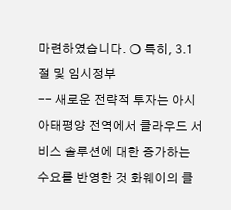마련하였습니다. ❍ 특히, 3.1절 및 임시정부
-- 새로운 전략적 투자는 아시아태평양 전역에서 클라우드 서비스 솔루션에 대한 증가하는 수요를 반영한 것 화웨이의 클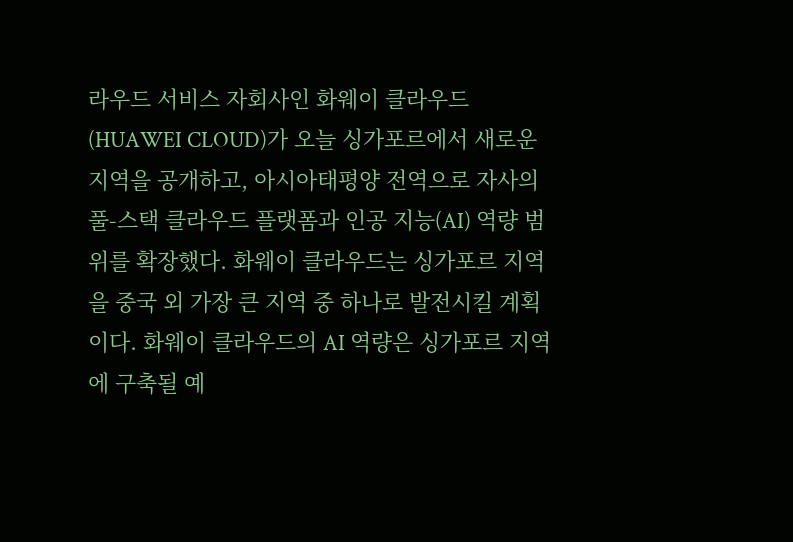라우드 서비스 자회사인 화웨이 클라우드(HUAWEI CLOUD)가 오늘 싱가포르에서 새로운 지역을 공개하고, 아시아태평양 전역으로 자사의 풀-스택 클라우드 플랫폼과 인공 지능(AI) 역량 범위를 확장했다. 화웨이 클라우드는 싱가포르 지역을 중국 외 가장 큰 지역 중 하나로 발전시킬 계획이다. 화웨이 클라우드의 AI 역량은 싱가포르 지역에 구축될 예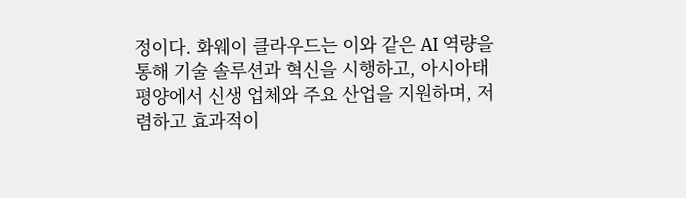정이다. 화웨이 클라우드는 이와 같은 AI 역량을 통해 기술 솔루션과 혁신을 시행하고, 아시아태평양에서 신생 업체와 주요 산업을 지원하며, 저렴하고 효과적이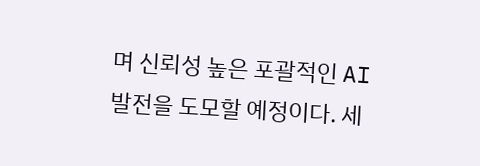며 신뢰성 높은 포괄적인 AI 발전을 도모할 예정이다. 세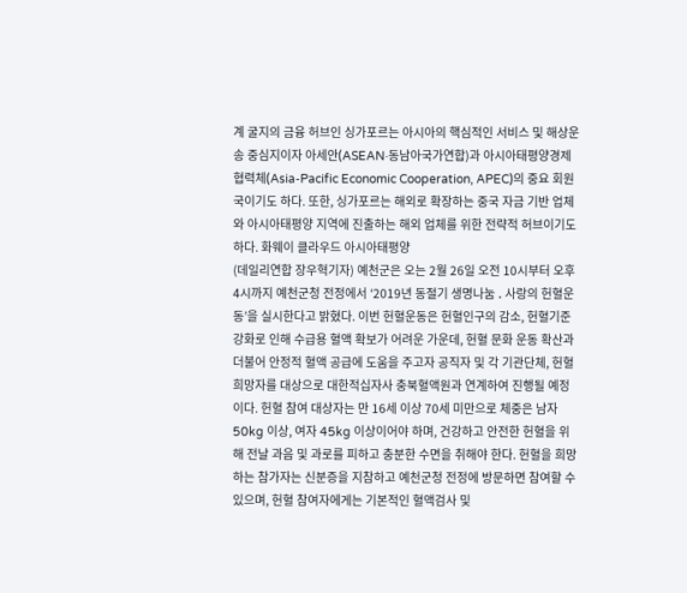계 굴지의 금융 허브인 싱가포르는 아시아의 핵심적인 서비스 및 해상운송 중심지이자 아세안(ASEAN·동남아국가연합)과 아시아태평양경제협력체(Asia-Pacific Economic Cooperation, APEC)의 중요 회원국이기도 하다. 또한, 싱가포르는 해외로 확장하는 중국 자금 기반 업체와 아시아태평양 지역에 진출하는 해외 업체를 위한 전략적 허브이기도 하다. 화웨이 클라우드 아시아태평양
(데일리연합 장우혁기자) 예천군은 오는 2월 26일 오전 10시부터 오후 4시까지 예천군청 전정에서 ‘2019년 동절기 생명나눔 ․ 사랑의 헌혈운동’을 실시한다고 밝혔다. 이번 헌혈운동은 헌혈인구의 감소, 헌혈기준 강화로 인해 수급용 혈액 확보가 어려운 가운데, 헌혈 문화 운동 확산과 더불어 안정적 혈액 공급에 도움을 주고자 공직자 및 각 기관단체, 헌혈희망자를 대상으로 대한적십자사 충북혈액원과 연계하여 진행될 예정이다. 헌혈 참여 대상자는 만 16세 이상 70세 미만으로 체중은 남자 50kg 이상, 여자 45kg 이상이어야 하며, 건강하고 안전한 헌혈을 위해 전날 과음 및 과로를 피하고 충분한 수면을 취해야 한다. 헌혈을 희망하는 참가자는 신분증을 지참하고 예천군청 전정에 방문하면 참여할 수 있으며, 헌혈 참여자에게는 기본적인 혈액검사 및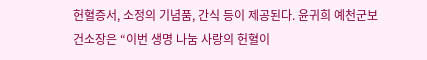헌혈증서, 소정의 기념품, 간식 등이 제공된다. 윤귀희 예천군보건소장은 “이번 생명 나눔 사랑의 헌혈이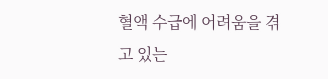혈액 수급에 어려움을 겪고 있는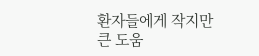환자들에게 작지만 큰 도움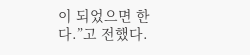이 되었으면 한다.”고 전했다.